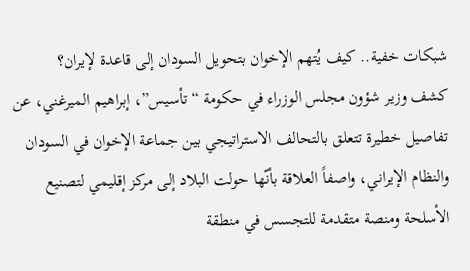شبكات خفية.. كيف يُتهم الإخوان بتحويل السودان إلى قاعدة لإيران؟
كشف وزير شؤون مجلس الوزراء في حكومة “تأسيس”، إبراهيم الميرغني، عن تفاصيل خطيرة تتعلق بالتحالف الاستراتيجي بين جماعة الإخوان في السودان والنظام الإيراني، واصفاً العلاقة بأنّها حولت البلاد إلى مركز إقليمي لتصنيع الأسلحة ومنصة متقدمة للتجسس في منطقة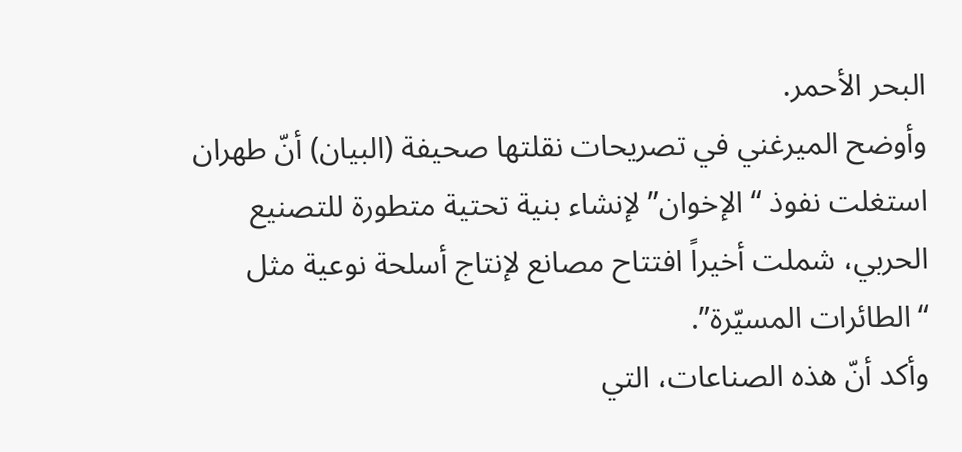البحر الأحمر.
وأوضح الميرغني في تصريحات نقلتها صحيفة (البيان) أنّ طهران استغلت نفوذ “الإخوان” لإنشاء بنية تحتية متطورة للتصنيع الحربي، شملت أخيراً افتتاح مصانع لإنتاج أسلحة نوعية مثل “الطائرات المسيّرة”.
وأكد أنّ هذه الصناعات، التي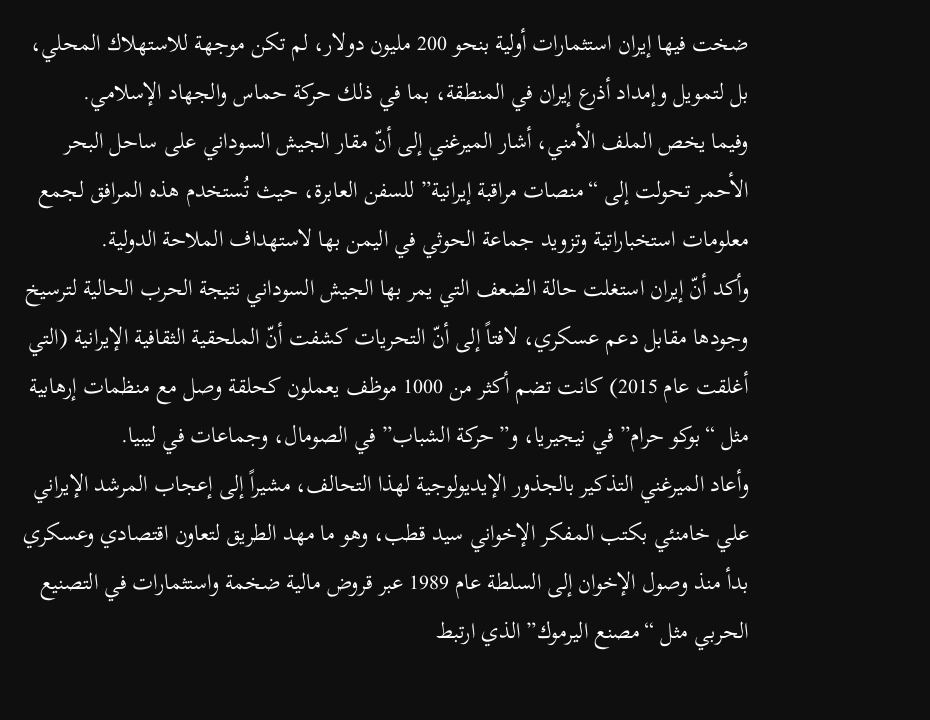ضخت فيها إيران استثمارات أولية بنحو 200 مليون دولار، لم تكن موجهة للاستهلاك المحلي، بل لتمويل وإمداد أذرع إيران في المنطقة، بما في ذلك حركة حماس والجهاد الإسلامي.
وفيما يخص الملف الأمني، أشار الميرغني إلى أنّ مقار الجيش السوداني على ساحل البحر الأحمر تحولت إلى “منصات مراقبة إيرانية” للسفن العابرة، حيث تُستخدم هذه المرافق لجمع معلومات استخباراتية وتزويد جماعة الحوثي في اليمن بها لاستهداف الملاحة الدولية.
وأكد أنّ إيران استغلت حالة الضعف التي يمر بها الجيش السوداني نتيجة الحرب الحالية لترسيخ وجودها مقابل دعم عسكري، لافتاً إلى أنّ التحريات كشفت أنّ الملحقية الثقافية الإيرانية (التي أغلقت عام 2015) كانت تضم أكثر من 1000 موظف يعملون كحلقة وصل مع منظمات إرهابية مثل “بوكو حرام” في نيجيريا، و”حركة الشباب” في الصومال، وجماعات في ليبيا.
وأعاد الميرغني التذكير بالجذور الإيديولوجية لهذا التحالف، مشيراً إلى إعجاب المرشد الإيراني علي خامنئي بكتب المفكر الإخواني سيد قطب، وهو ما مهد الطريق لتعاون اقتصادي وعسكري بدأ منذ وصول الإخوان إلى السلطة عام 1989 عبر قروض مالية ضخمة واستثمارات في التصنيع الحربي مثل “مصنع اليرموك” الذي ارتبط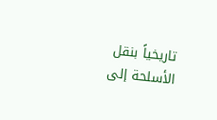تاريخياً بنقل الأسلحة إلى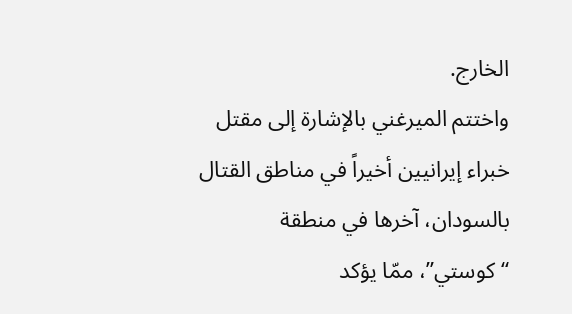الخارج.
واختتم الميرغني بالإشارة إلى مقتل خبراء إيرانيين أخيراً في مناطق القتال بالسودان، آخرها في منطقة “كوستي”، ممّا يؤكد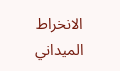الانخراط الميداني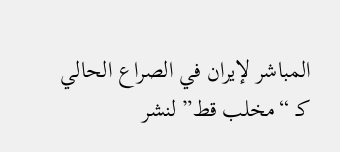المباشر لإيران في الصراع الحالي كـ “مخلب قط” لنشر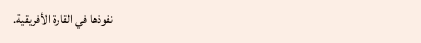نفوذها في القارة الأفريقية.